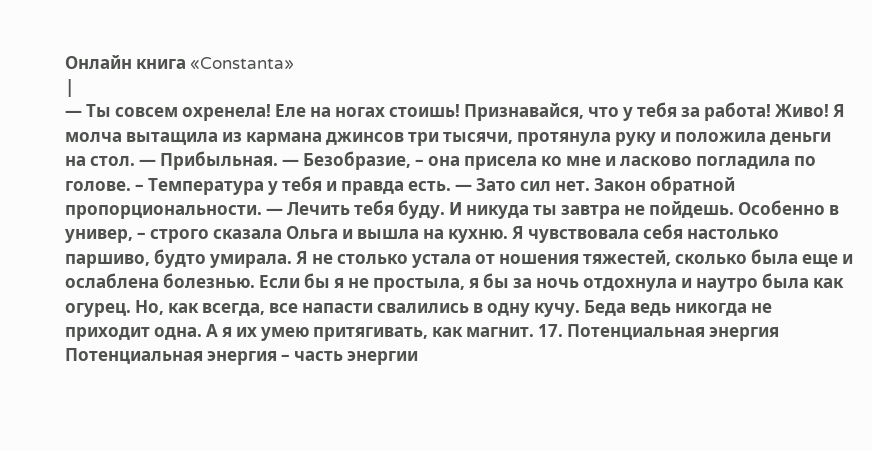Онлайн книга «Constanta»
|
— Ты совсем охренела! Еле на ногах стоишь! Признавайся, что у тебя за работа! Живо! Я молча вытащила из кармана джинсов три тысячи, протянула руку и положила деньги на стол. — Прибыльная. — Безобразие, – она присела ко мне и ласково погладила по голове. – Температура у тебя и правда есть. — Зато сил нет. Закон обратной пропорциональности. — Лечить тебя буду. И никуда ты завтра не пойдешь. Особенно в универ, – строго сказала Ольга и вышла на кухню. Я чувствовала себя настолько паршиво, будто умирала. Я не столько устала от ношения тяжестей, сколько была еще и ослаблена болезнью. Если бы я не простыла, я бы за ночь отдохнула и наутро была как огурец. Но, как всегда, все напасти свалились в одну кучу. Беда ведь никогда не приходит одна. А я их умею притягивать, как магнит. 17. Потенциальная энергия Потенциальная энергия – часть энергии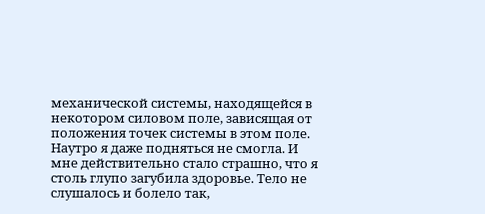механической системы, находящейся в некотором силовом поле, зависящая от положения точек системы в этом поле. Наутро я даже подняться не смогла. И мне действительно стало страшно, что я столь глупо загубила здоровье. Тело не слушалось и болело так,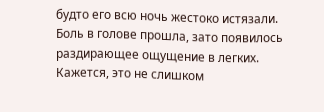будто его всю ночь жестоко истязали. Боль в голове прошла, зато появилось раздирающее ощущение в легких. Кажется, это не слишком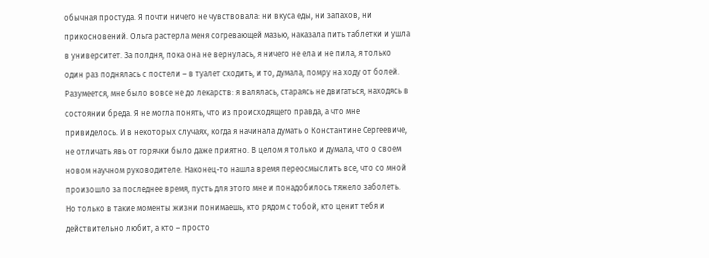обычная простуда. Я почти ничего не чувствовала: ни вкуса еды, ни запахов, ни прикосновений. Ольга растерла меня согревающей мазью, наказала пить таблетки и ушла в университет. За полдня, пока она не вернулась, я ничего не ела и не пила, я только один раз поднялась с постели – в туалет сходить, и то, думала, помру на ходу от болей. Разумеется, мне было вовсе не до лекарств: я валялась, стараясь не двигаться, находясь в состоянии бреда. Я не могла понять, что из происходящего правда, а что мне привиделось. И в некоторых случаях, когда я начинала думать о Константине Сергеевиче, не отличать явь от горячки было даже приятно. В целом я только и думала, что о своем новом научном руководителе. Наконец-то нашла время переосмыслить все, что со мной произошло за последнее время, пусть для этого мне и понадобилось тяжело заболеть. Но только в такие моменты жизни понимаешь, кто рядом с тобой, кто ценит тебя и действительно любит, а кто – просто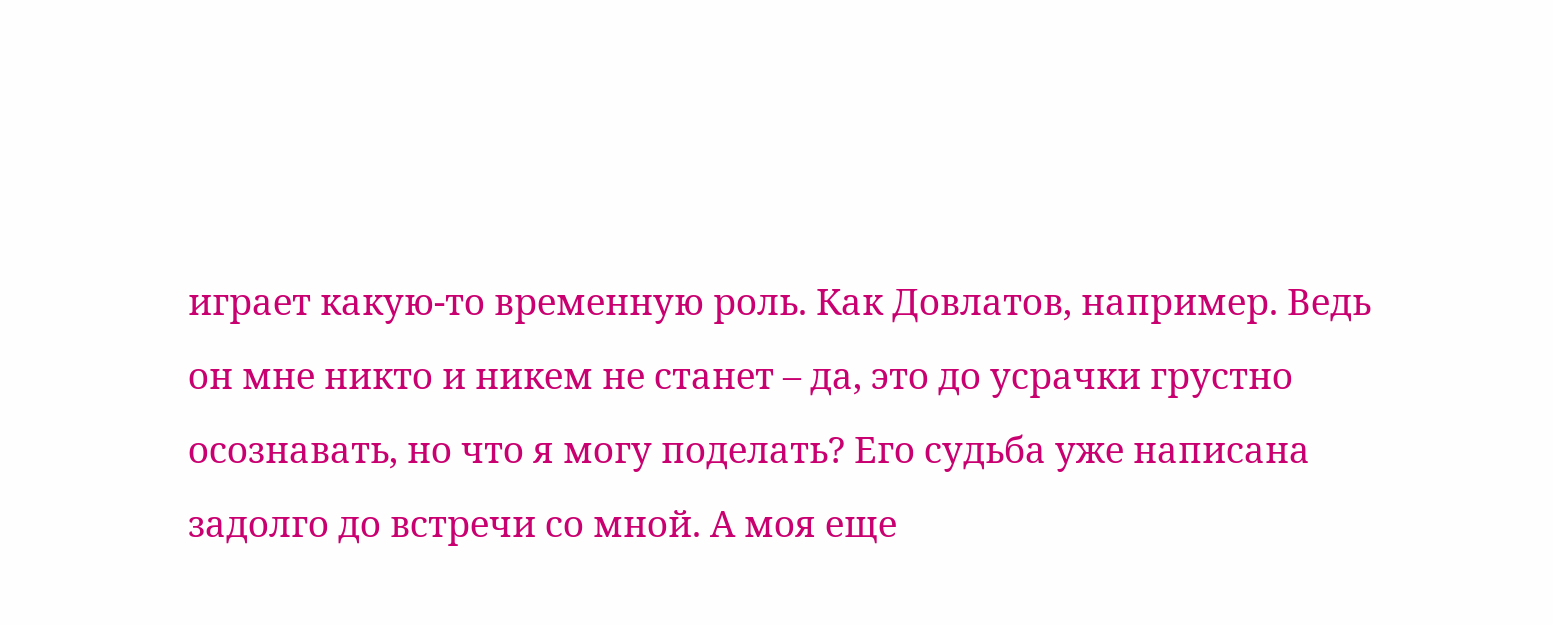играет какую-то временную роль. Как Довлатов, например. Ведь он мне никто и никем не станет – да, это до усрачки грустно осознавать, но что я могу поделать? Его судьба уже написана задолго до встречи со мной. А моя еще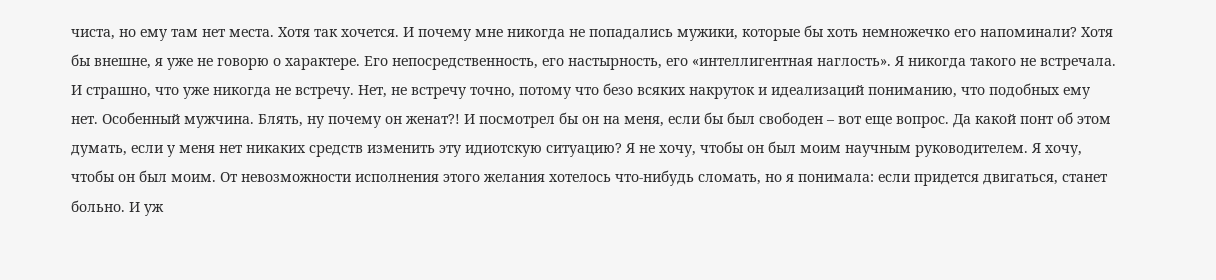чиста, но ему там нет места. Хотя так хочется. И почему мне никогда не попадались мужики, которые бы хоть немножечко его напоминали? Хотя бы внешне, я уже не говорю о характере. Его непосредственность, его настырность, его «интеллигентная наглость». Я никогда такого не встречала. И страшно, что уже никогда не встречу. Нет, не встречу точно, потому что безо всяких накруток и идеализаций пониманию, что подобных ему нет. Особенный мужчина. Блять, ну почему он женат?! И посмотрел бы он на меня, если бы был свободен – вот еще вопрос. Да какой понт об этом думать, если у меня нет никаких средств изменить эту идиотскую ситуацию? Я не хочу, чтобы он был моим научным руководителем. Я хочу, чтобы он был моим. От невозможности исполнения этого желания хотелось что-нибудь сломать, но я понимала: если придется двигаться, станет больно. И уж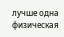лучше одна физическая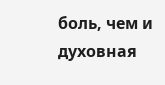боль, чем и духовная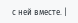с ней вместе. |